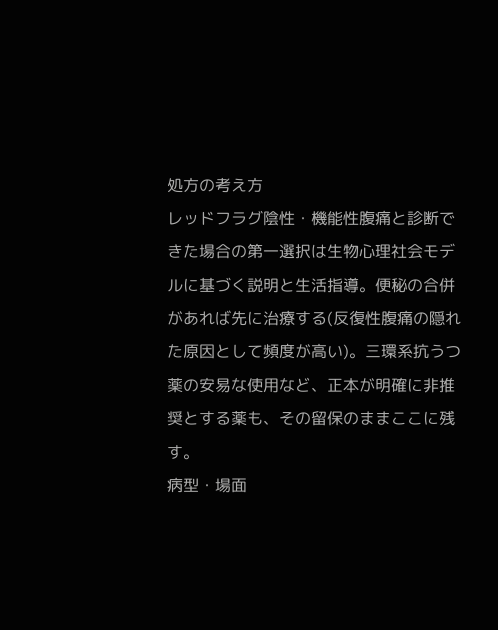処方の考え方
レッドフラグ陰性・機能性腹痛と診断できた場合の第一選択は生物心理社会モデルに基づく説明と生活指導。便秘の合併があれば先に治療する(反復性腹痛の隠れた原因として頻度が高い)。三環系抗うつ薬の安易な使用など、正本が明確に非推奨とする薬も、その留保のままここに残す。
病型・場面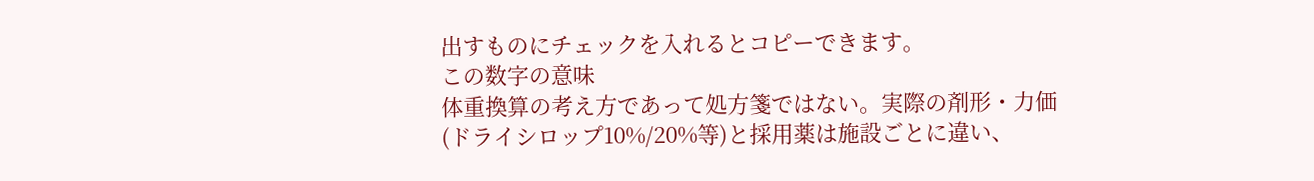出すものにチェックを入れるとコピーできます。
この数字の意味
体重換算の考え方であって処方箋ではない。実際の剤形・力価(ドライシロップ10%/20%等)と採用薬は施設ごとに違い、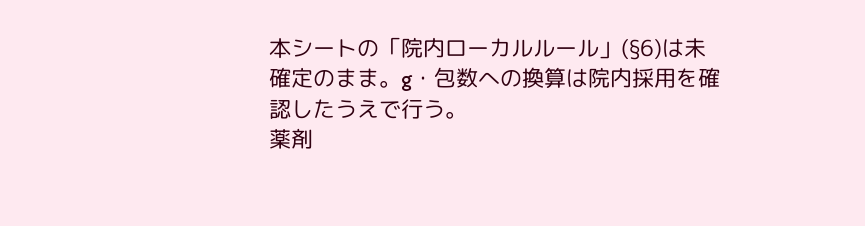本シートの「院内ローカルルール」(§6)は未確定のまま。g・包数への換算は院内採用を確認したうえで行う。
薬剤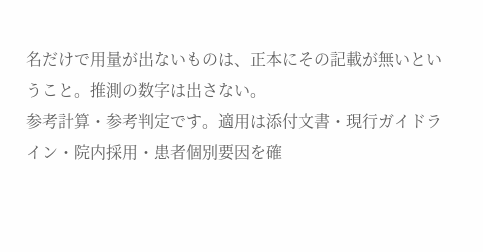名だけで用量が出ないものは、正本にその記載が無いということ。推測の数字は出さない。
参考計算・参考判定です。適用は添付文書・現行ガイドライン・院内採用・患者個別要因を確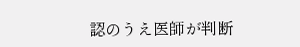認のうえ医師が判断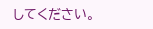してください。